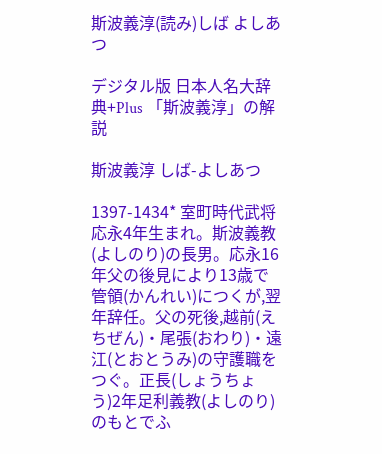斯波義淳(読み)しば よしあつ

デジタル版 日本人名大辞典+Plus 「斯波義淳」の解説

斯波義淳 しば-よしあつ

1397-1434* 室町時代武将
応永4年生まれ。斯波義教(よしのり)の長男。応永16年父の後見により13歳で管領(かんれい)につくが,翌年辞任。父の死後,越前(えちぜん)・尾張(おわり)・遠江(とおとうみ)の守護職をつぐ。正長(しょうちょう)2年足利義教(よしのり)のもとでふ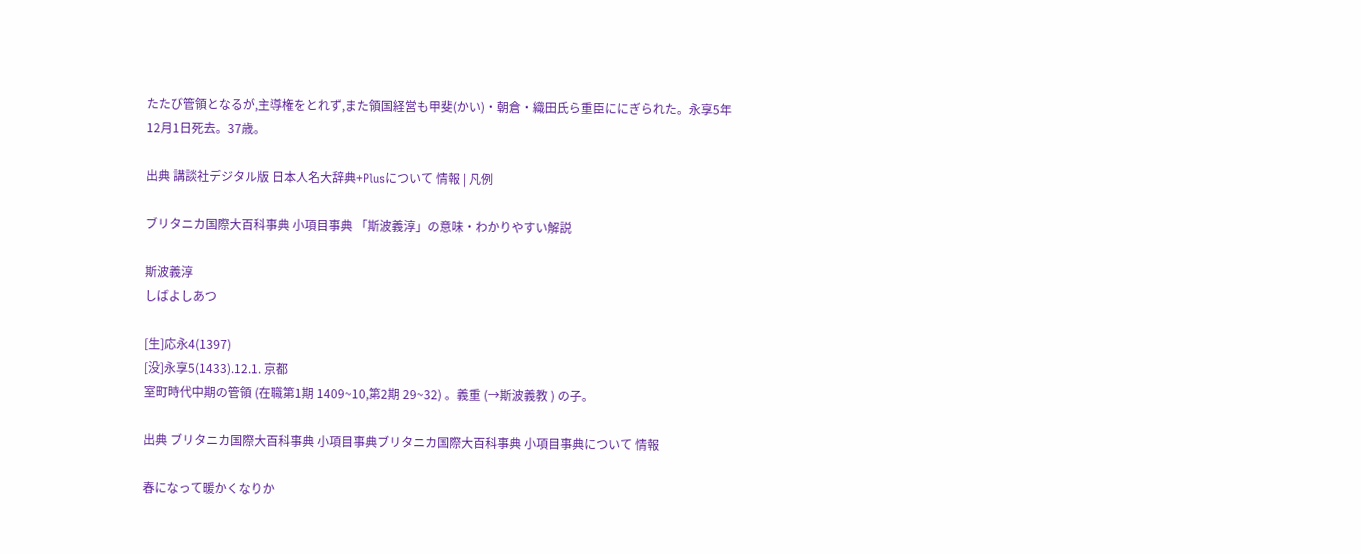たたび管領となるが,主導権をとれず,また領国経営も甲斐(かい)・朝倉・織田氏ら重臣ににぎられた。永享5年12月1日死去。37歳。

出典 講談社デジタル版 日本人名大辞典+Plusについて 情報 | 凡例

ブリタニカ国際大百科事典 小項目事典 「斯波義淳」の意味・わかりやすい解説

斯波義淳
しばよしあつ

[生]応永4(1397)
[没]永享5(1433).12.1. 京都
室町時代中期の管領 (在職第1期 1409~10,第2期 29~32) 。義重 (→斯波義教 ) の子。

出典 ブリタニカ国際大百科事典 小項目事典ブリタニカ国際大百科事典 小項目事典について 情報

春になって暖かくなりか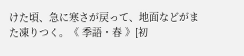けた頃、急に寒さが戻って、地面などがまた凍りつく。《 季語・春 》[初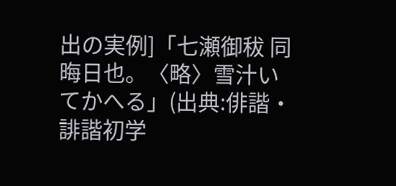出の実例]「七瀬御秡 同晦日也。〈略〉雪汁いてかへる」(出典:俳諧・誹諧初学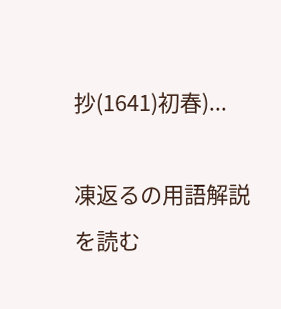抄(1641)初春)...

凍返るの用語解説を読む